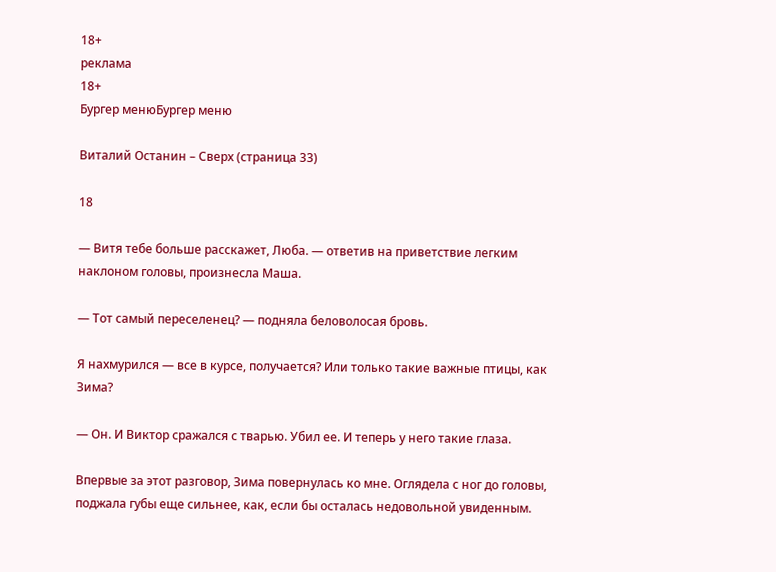18+
реклама
18+
Бургер менюБургер меню

Виталий Останин – Сверх (страница 33)

18

— Витя тебе больше расскажет, Люба. — ответив на приветствие легким наклоном головы, произнесла Маша.

— Тот самый переселенец? — подняла беловолосая бровь.

Я нахмурился — все в курсе, получается? Или только такие важные птицы, как Зима?

— Он. И Виктор сражался с тварью. Убил ее. И теперь у него такие глаза.

Впервые за этот разговор, Зима повернулась ко мне. Оглядела с ног до головы, поджала губы еще сильнее, как, если бы осталась недовольной увиденным.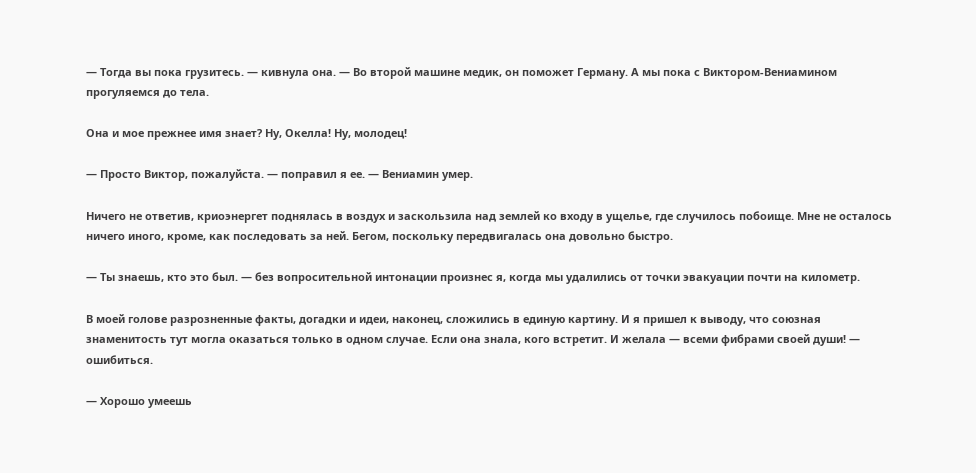— Тогда вы пока грузитесь. — кивнула она. — Во второй машине медик, он поможет Герману. А мы пока с Виктором-Вениамином прогуляемся до тела.

Она и мое прежнее имя знает? Ну, Окелла! Ну, молодец!

— Просто Виктор, пожалуйста. — поправил я ее. — Вениамин умер.

Ничего не ответив, криоэнергет поднялась в воздух и заскользила над землей ко входу в ущелье, где случилось побоище. Мне не осталось ничего иного, кроме, как последовать за ней. Бегом, поскольку передвигалась она довольно быстро.

— Ты знаешь, кто это был. — без вопросительной интонации произнес я, когда мы удалились от точки эвакуации почти на километр.

В моей голове разрозненные факты, догадки и идеи, наконец, сложились в единую картину. И я пришел к выводу, что союзная знаменитость тут могла оказаться только в одном случае. Если она знала, кого встретит. И желала — всеми фибрами своей души! — ошибиться.

— Хорошо умеешь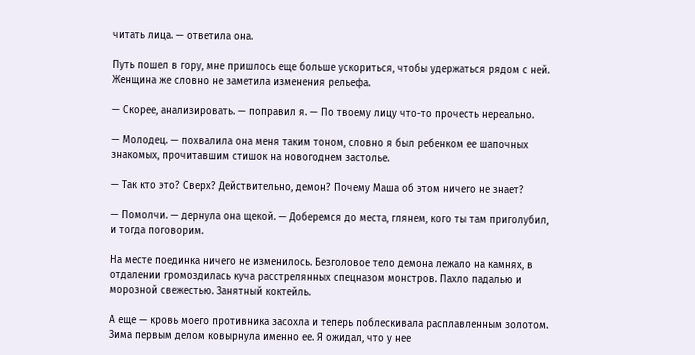читать лица. — ответила она.

Путь пошел в гору, мне пришлось еще больше ускориться, чтобы удержаться рядом с ней. Женщина же словно не заметила изменения рельефа.

— Скорее, анализировать. — поправил я. — По твоему лицу что-то прочесть нереально.

— Молодец. — похвалила она меня таким тоном, словно я был ребенком ее шапочных знакомых, прочитавшим стишок на новогоднем застолье.

— Так кто это? Сверх? Действительно, демон? Почему Маша об этом ничего не знает?

— Помолчи. — дернула она щекой. — Доберемся до места, глянем, кого ты там приголубил, и тогда поговорим.

На месте поединка ничего не изменилось. Безголовое тело демона лежало на камнях, в отдалении громоздилась куча расстрелянных спецназом монстров. Пахло падалью и морозной свежестью. Занятный коктейль.

А еще — кровь моего противника засохла и теперь поблескивала расплавленным золотом. Зима первым делом ковырнула именно ее. Я ожидал, что у нее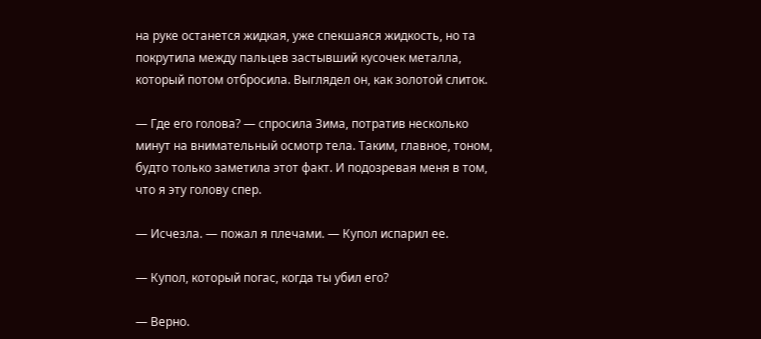на руке останется жидкая, уже спекшаяся жидкость, но та покрутила между пальцев застывший кусочек металла, который потом отбросила. Выглядел он, как золотой слиток.

— Где его голова? — спросила Зима, потратив несколько минут на внимательный осмотр тела. Таким, главное, тоном, будто только заметила этот факт. И подозревая меня в том, что я эту голову спер.

— Исчезла. — пожал я плечами. — Купол испарил ее.

— Купол, который погас, когда ты убил его?

— Верно.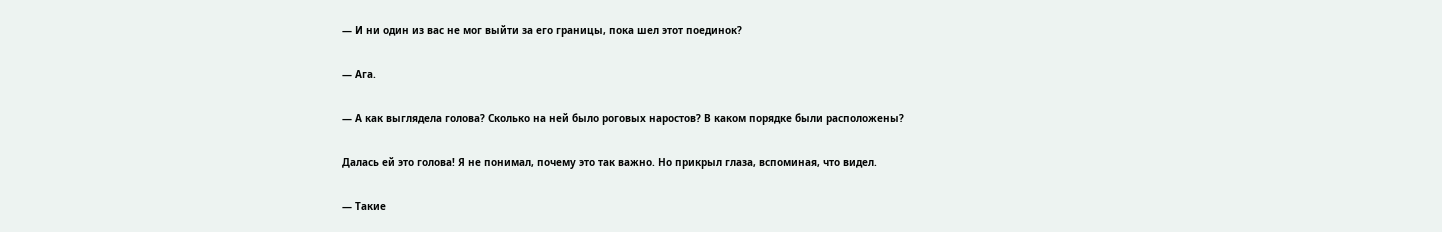— И ни один из вас не мог выйти за его границы, пока шел этот поединок?

— Ага.

— А как выглядела голова? Сколько на ней было роговых наростов? В каком порядке были расположены?

Далась ей это голова! Я не понимал, почему это так важно. Но прикрыл глаза, вспоминая, что видел.

— Такие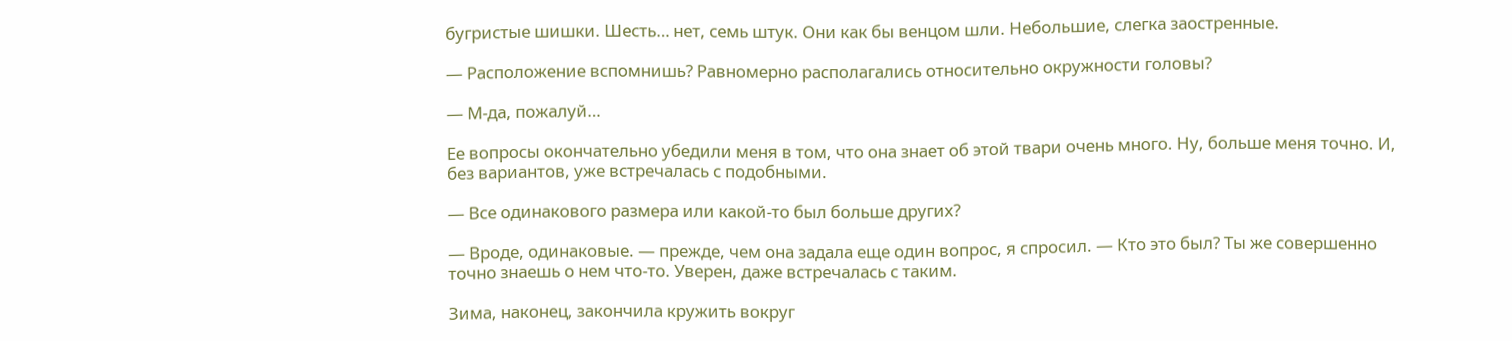бугристые шишки. Шесть… нет, семь штук. Они как бы венцом шли. Небольшие, слегка заостренные.

— Расположение вспомнишь? Равномерно располагались относительно окружности головы?

— М-да, пожалуй…

Ее вопросы окончательно убедили меня в том, что она знает об этой твари очень много. Ну, больше меня точно. И, без вариантов, уже встречалась с подобными.

— Все одинакового размера или какой-то был больше других?

— Вроде, одинаковые. — прежде, чем она задала еще один вопрос, я спросил. — Кто это был? Ты же совершенно точно знаешь о нем что-то. Уверен, даже встречалась с таким.

Зима, наконец, закончила кружить вокруг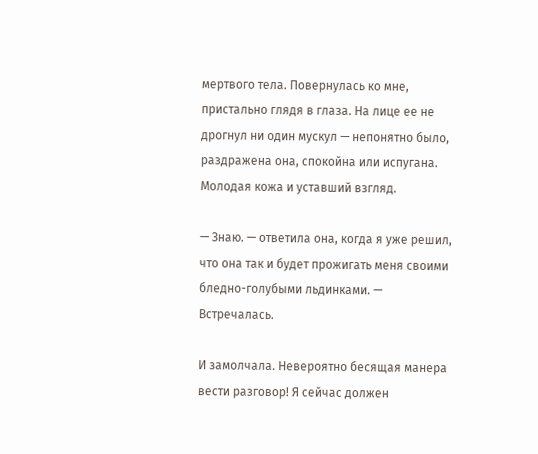мертвого тела. Повернулась ко мне, пристально глядя в глаза. На лице ее не дрогнул ни один мускул — непонятно было, раздражена она, спокойна или испугана. Молодая кожа и уставший взгляд.

— Знаю. — ответила она, когда я уже решил, что она так и будет прожигать меня своими бледно-голубыми льдинками. — Встречалась.

И замолчала. Невероятно бесящая манера вести разговор! Я сейчас должен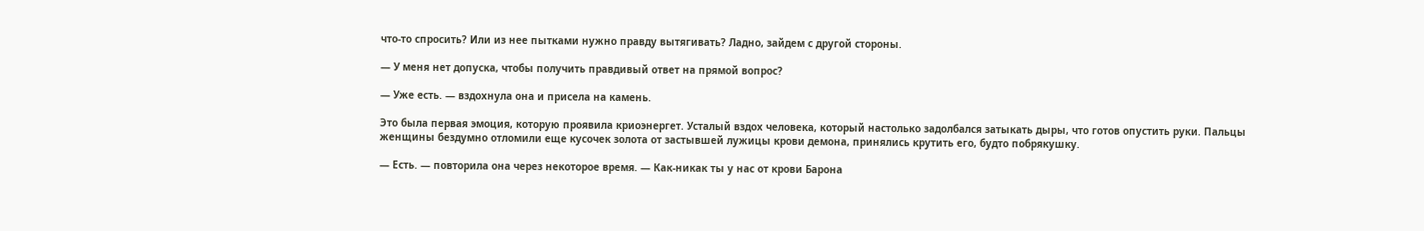что-то спросить? Или из нее пытками нужно правду вытягивать? Ладно, зайдем с другой стороны.

— У меня нет допуска, чтобы получить правдивый ответ на прямой вопрос?

— Уже есть. — вздохнула она и присела на камень.

Это была первая эмоция, которую проявила криоэнергет. Усталый вздох человека, который настолько задолбался затыкать дыры, что готов опустить руки. Пальцы женщины бездумно отломили еще кусочек золота от застывшей лужицы крови демона, принялись крутить его, будто побрякушку.

— Есть. — повторила она через некоторое время. — Как-никак ты у нас от крови Барона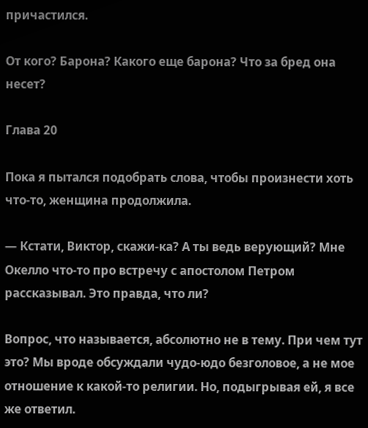причастился.

От кого? Барона? Какого еще барона? Что за бред она несет?

Глава 20

Пока я пытался подобрать слова, чтобы произнести хоть что-то, женщина продолжила.

— Кстати, Виктор, скажи-ка? А ты ведь верующий? Мне Окелло что-то про встречу с апостолом Петром рассказывал. Это правда, что ли?

Вопрос, что называется, абсолютно не в тему. При чем тут это? Мы вроде обсуждали чудо-юдо безголовое, а не мое отношение к какой-то религии. Но, подыгрывая ей, я все же ответил.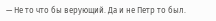— Не то что бы верующий. Да и не Петр то был.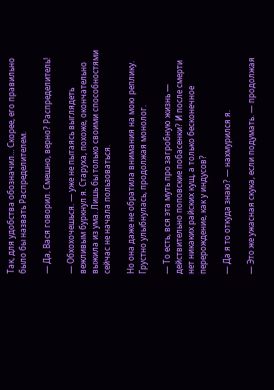Так, для удобства обозначил… Скорее, его правильно было бы назвать Распределителем.

— Да, Вася говорил. Смешно, верно? Распределитель!

— Обхохочешься. — уже не пытаясь выглядеть вежливым буркнул я. Старуха, похоже, окончательно выжила из ума. Лишь бы только своими способностями сейчас не начала пользоваться.

Но она даже не обратила внимания на мою реплику. Грустно улыбнулась, продолжая монолог.

— То есть, вся эта муть про загробную жизнь — действительно поповские побасенки? И после смерти нет никаких райских кущ, а только бесконечное перерождение, как у индусов?

— Да я то откуда знаю? — нахмурился я.

— Это же ужасная скука, если подумать. — продолжая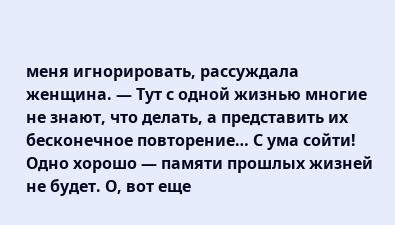меня игнорировать, рассуждала женщина. — Тут с одной жизнью многие не знают, что делать, а представить их бесконечное повторение… С ума сойти! Одно хорошо — памяти прошлых жизней не будет. О, вот еще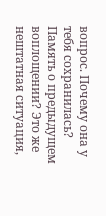вопрос. Почему она у тебя сохранилась? Память о предыдущем воплощении? Это же нештатная ситуация,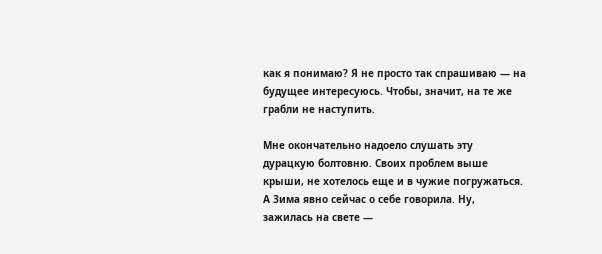как я понимаю? Я не просто так спрашиваю — на будущее интересуюсь. Чтобы, значит, на те же грабли не наступить.

Мне окончательно надоело слушать эту дурацкую болтовню. Своих проблем выше крыши, не хотелось еще и в чужие погружаться. А Зима явно сейчас о себе говорила. Ну, зажилась на свете —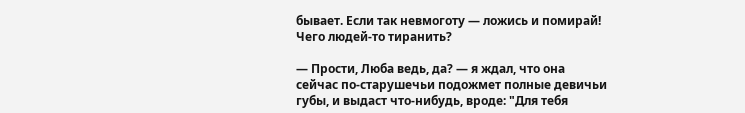бывает. Если так невмоготу — ложись и помирай! Чего людей-то тиранить?

— Прости, Люба ведь, да? — я ждал, что она сейчас по-старушечьи подожмет полные девичьи губы, и выдаст что-нибудь, вроде: "Для тебя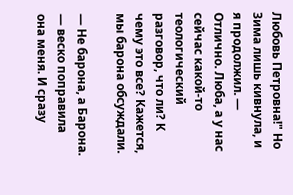Любовь Петровна!" Но Зима лишь кивнула, и я продолжил. — Отлично. Люба, а у нас сейчас какой-то теологический разговор, что ли? К чему это все? Кажется, мы барона обсуждали.

— Не барона, а Барона. — веско поправила она меня. И сразу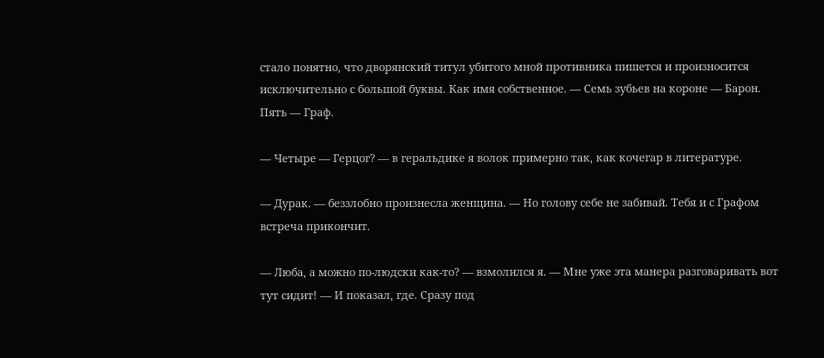стало понятно, что дворянский титул убитого мной противника пишется и произносится исключительно с большой буквы. Как имя собственное. — Семь зубьев на короне — Барон. Пять — Граф.

— Четыре — Герцог? — в геральдике я волок примерно так, как кочегар в литературе.

— Дурак. — беззлобно произнесла женщина. — Но голову себе не забивай. Тебя и с Графом встреча прикончит.

— Люба, а можно по-людски как-то? — взмолился я. — Мне уже эта манера разговаривать вот тут сидит! — И показал, где. Сразу под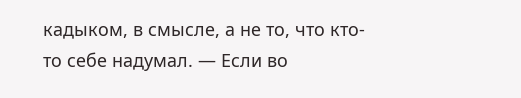кадыком, в смысле, а не то, что кто-то себе надумал. — Если во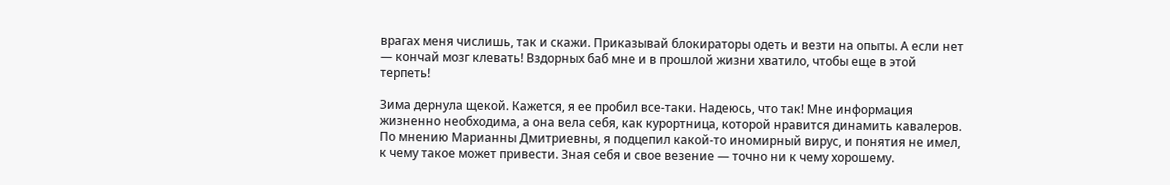врагах меня числишь, так и скажи. Приказывай блокираторы одеть и везти на опыты. А если нет — кончай мозг клевать! Вздорных баб мне и в прошлой жизни хватило, чтобы еще в этой терпеть!

Зима дернула щекой. Кажется, я ее пробил все-таки. Надеюсь, что так! Мне информация жизненно необходима, а она вела себя, как курортница, которой нравится динамить кавалеров. По мнению Марианны Дмитриевны, я подцепил какой-то иномирный вирус, и понятия не имел, к чему такое может привести. Зная себя и свое везение — точно ни к чему хорошему.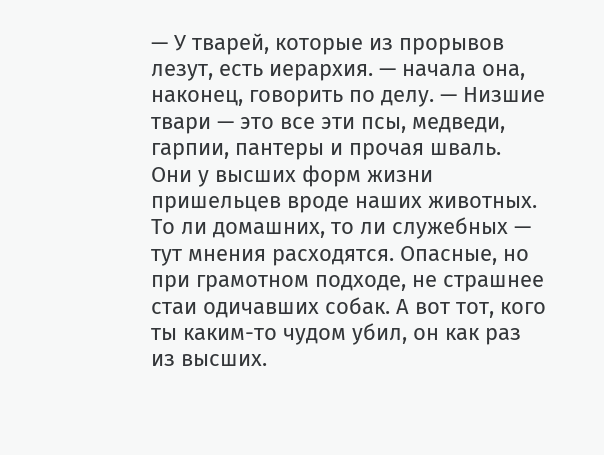— У тварей, которые из прорывов лезут, есть иерархия. — начала она, наконец, говорить по делу. — Низшие твари — это все эти псы, медведи, гарпии, пантеры и прочая шваль. Они у высших форм жизни пришельцев вроде наших животных. То ли домашних, то ли служебных — тут мнения расходятся. Опасные, но при грамотном подходе, не страшнее стаи одичавших собак. А вот тот, кого ты каким-то чудом убил, он как раз из высших.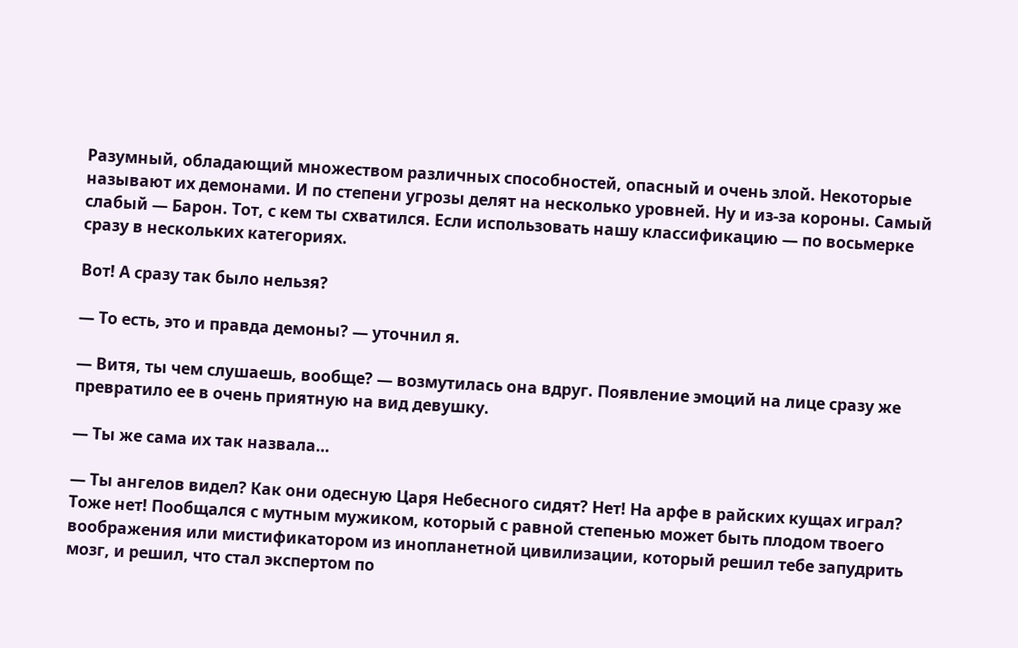Разумный, обладающий множеством различных способностей, опасный и очень злой. Некоторые называют их демонами. И по степени угрозы делят на несколько уровней. Ну и из-за короны. Самый слабый — Барон. Тот, с кем ты схватился. Если использовать нашу классификацию — по восьмерке сразу в нескольких категориях.

Вот! А сразу так было нельзя?

— То есть, это и правда демоны? — уточнил я.

— Витя, ты чем слушаешь, вообще? — возмутилась она вдруг. Появление эмоций на лице сразу же превратило ее в очень приятную на вид девушку.

— Ты же сама их так назвала…

— Ты ангелов видел? Как они одесную Царя Небесного сидят? Нет! На арфе в райских кущах играл? Тоже нет! Пообщался с мутным мужиком, который с равной степенью может быть плодом твоего воображения или мистификатором из инопланетной цивилизации, который решил тебе запудрить мозг, и решил, что стал экспертом по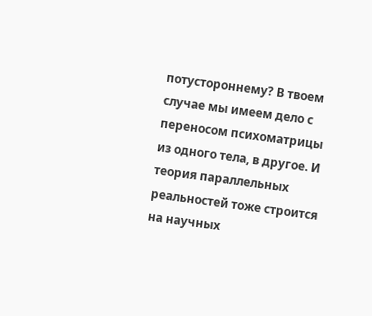потустороннему? В твоем случае мы имеем дело с переносом психоматрицы из одного тела, в другое. И теория параллельных реальностей тоже строится на научных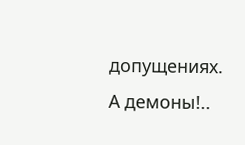допущениях. А демоны!..